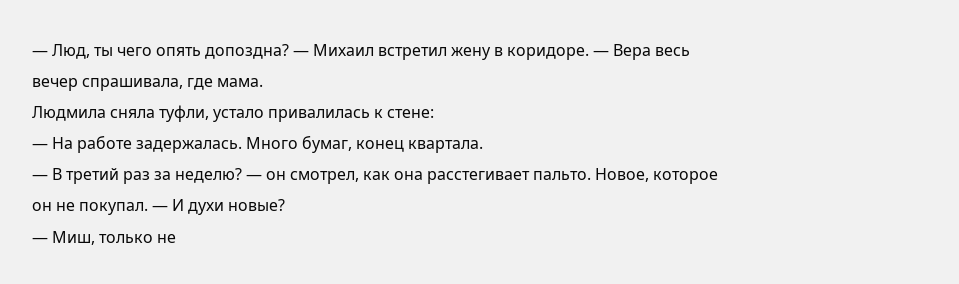— Люд, ты чего опять допоздна? — Михаил встретил жену в коридоре. — Вера весь вечер спрашивала, где мама.
Людмила сняла туфли, устало привалилась к стене:
— На работе задержалась. Много бумаг, конец квартала.
— В третий раз за неделю? — он смотрел, как она расстегивает пальто. Новое, которое он не покупал. — И духи новые?
— Миш, только не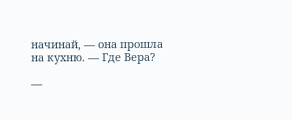начинай, — она прошла на кухню. — Где Вера?

—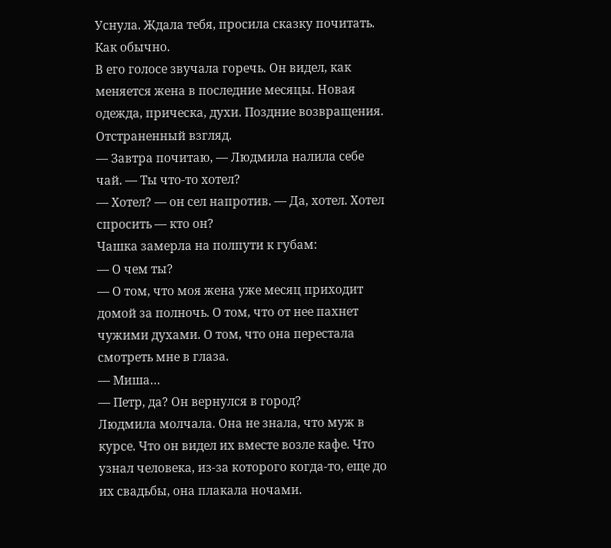Уснула. Ждала тебя, просила сказку почитать. Как обычно.
В его голосе звучала горечь. Он видел, как меняется жена в последние месяцы. Новая одежда, прическа, духи. Поздние возвращения. Отстраненный взгляд.
— Завтра почитаю, — Людмила налила себе чай. — Ты что-то хотел?
— Хотел? — он сел напротив. — Да, хотел. Хотел спросить — кто он?
Чашка замерла на полпути к губам:
— О чем ты?
— О том, что моя жена уже месяц приходит домой за полночь. О том, что от нее пахнет чужими духами. О том, что она перестала смотреть мне в глаза.
— Миша…
— Петр, да? Он вернулся в город?
Людмила молчала. Она не знала, что муж в курсе. Что он видел их вместе возле кафе. Что узнал человека, из-за которого когда-то, еще до их свадьбы, она плакала ночами.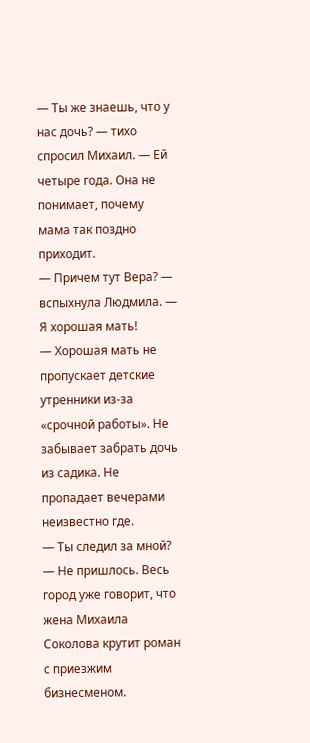— Ты же знаешь, что у нас дочь? — тихо спросил Михаил. — Ей четыре года. Она не понимает, почему мама так поздно приходит.
— Причем тут Вера? — вспыхнула Людмила. — Я хорошая мать!
— Хорошая мать не пропускает детские утренники из-за «срочной работы». Не забывает забрать дочь из садика. Не пропадает вечерами неизвестно где.
— Ты следил за мной?
— Не пришлось. Весь город уже говорит, что жена Михаила Соколова крутит роман с приезжим бизнесменом.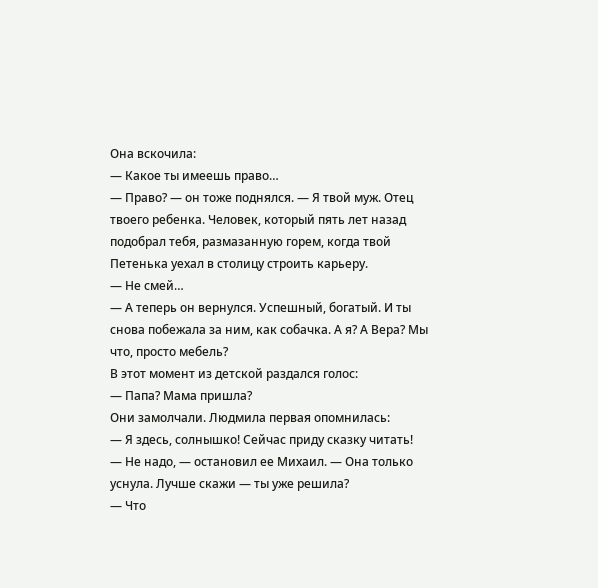Она вскочила:
— Какое ты имеешь право…
— Право? — он тоже поднялся. — Я твой муж. Отец твоего ребенка. Человек, который пять лет назад подобрал тебя, размазанную горем, когда твой Петенька уехал в столицу строить карьеру.
— Не смей…
— А теперь он вернулся. Успешный, богатый. И ты снова побежала за ним, как собачка. А я? А Вера? Мы что, просто мебель?
В этот момент из детской раздался голос:
— Папа? Мама пришла?
Они замолчали. Людмила первая опомнилась:
— Я здесь, солнышко! Сейчас приду сказку читать!
— Не надо, — остановил ее Михаил. — Она только уснула. Лучше скажи — ты уже решила?
— Что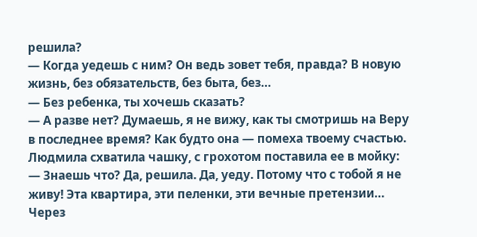решила?
— Когда уедешь с ним? Он ведь зовет тебя, правда? В новую жизнь, без обязательств, без быта, без…
— Без ребенка, ты хочешь сказать?
— А разве нет? Думаешь, я не вижу, как ты смотришь на Веру в последнее время? Как будто она — помеха твоему счастью.
Людмила схватила чашку, с грохотом поставила ее в мойку:
— Знаешь что? Да, решила. Да, уеду. Потому что с тобой я не живу! Эта квартира, эти пеленки, эти вечные претензии…
Через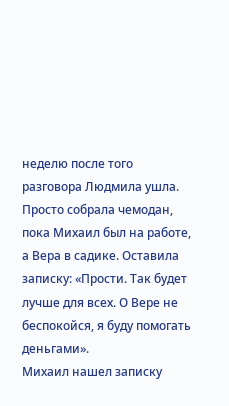неделю после того разговора Людмила ушла. Просто собрала чемодан, пока Михаил был на работе, а Вера в садике. Оставила записку: «Прости. Так будет лучше для всех. О Вере не беспокойся, я буду помогать деньгами».
Михаил нашел записку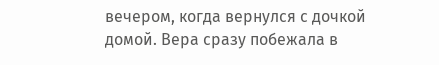вечером, когда вернулся с дочкой домой. Вера сразу побежала в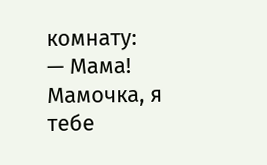комнату:
— Мама! Мамочка, я тебе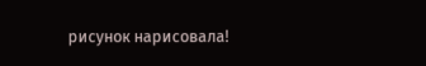рисунок нарисовала!